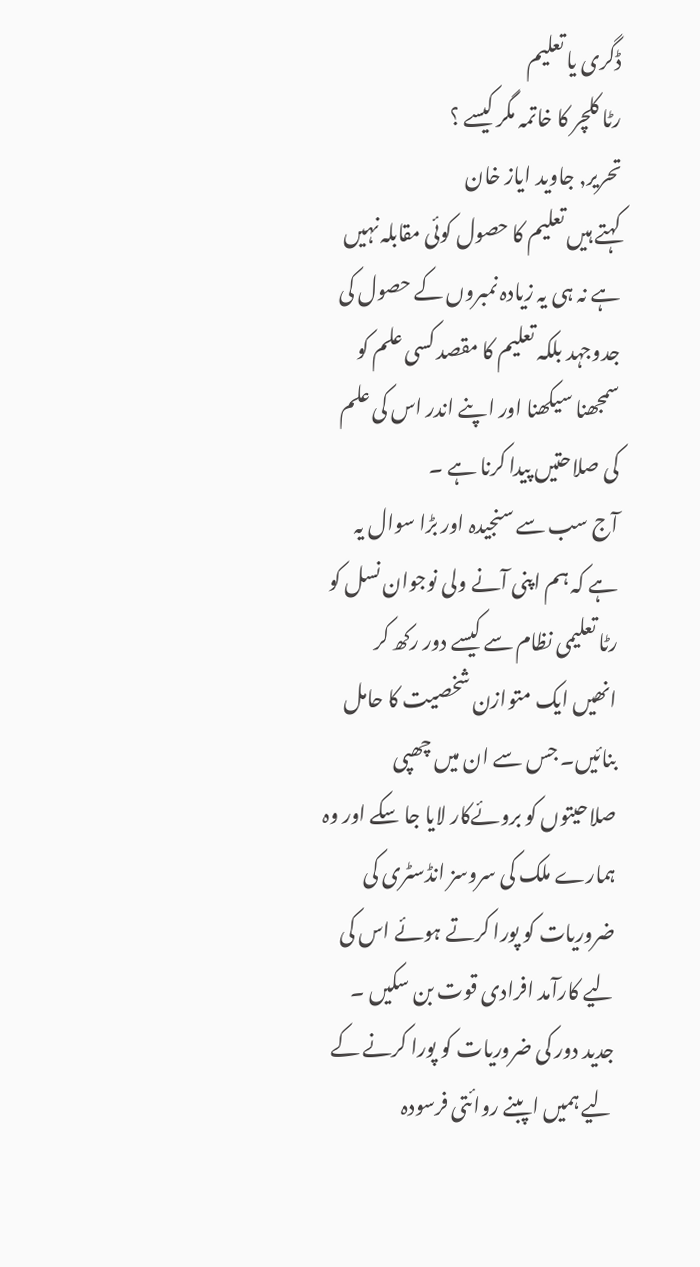ڈگری یا تعلیم
رٹا کلچر کا خاتمہ مگر کیسے ؟
تحریر, جاوید ایاز خان
کہتے ہیں تعلیم کا حصول کوئی مقابلہ نہیں ہے نہ ہی یہ زیادہ نمبروں کے حصول کی جدوجہد بلکہ تعلیم کا مقصد کسی علم کو سمجھنا سیکھنا اور اپنے اندر اس کی علم کی صلاحتیں پیدا کرنا ہے ۔
آج سب سے سنجیدہ اور بڑا سوال یہ ہے کہ ہم اپنی آنے ولی نوجوان نسل کو رٹا تعلیمی نظام سے کیسے دور رکھ کر انھیں ایک متوازن شخصیت کا حامل بنائیں۔ جس سے ان میں چھپی صلاحیتوں کو بروئےکار لایا جا سکے اور وہ ہمارے ملک کی سروسز انڈسٹری کی ضروریات کو پورا کرتے ہوئے اس کی لیے کارآمد افرادی قوت بن سکیں ۔
جدید دور کی ضروریات کو پورا کرنے کے لیے ہمیں اپبنے روائتی فرسودہ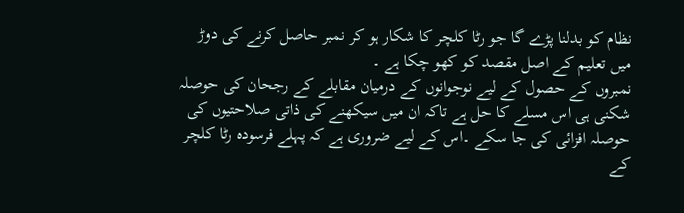نظام کو بدلنا پڑے گا جو رٹا کلچر کا شکار ہو کر نمبر حاصل کرنے کی دوڑ میں تعلیم کے اصل مقصد کو کھو چکا ہے ۔
نمبروں کے حصول کے لیے نوجوانوں کے درمیان مقابلے کے رجحان کی حوصلہ شکنی ہی اس مسلے کا حل ہے تاکہ ان میں سیکھنے کی ذاتی صلاحتیوں کی حوصلہ افزائی کی جا سکے ۔اس کے لیے ضروری ہے کہ پہلے فرسودہ رٹا کلچر کے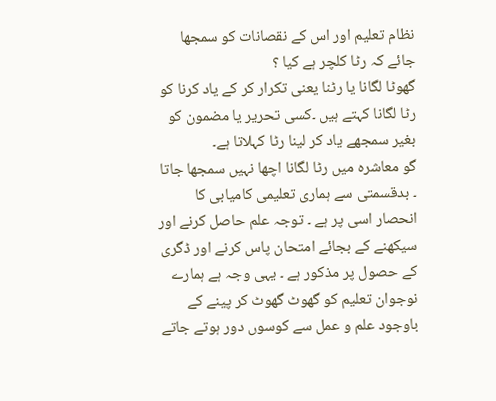نظام تعلیم اور اس کے نقصانات کو سمجھا جائے کہ رٹا کلچر ہے کیا ؟
گھوٹا لگانا یا رٹنا یعنی تکرار کر کے یاد کرنا کو رٹا لگانا کہتے ہیں ۔کسی تحریر یا مضمون کو بغیر سمجھے یاد کر لینا رٹا کہلاتا ہے۔
گو معاشرہ میں رٹا لگانا اچھا نہیں سمجھا جاتا ۔ بدقسمتی سے ہماری تعلیمی کامیابی کا انحصار اسی پر ہے ۔ توجہ علم حاصل کرنے اور سیکھنے کے بجائے امتحان پاس کرنے اور ڈگری کے حصول پر مذکور ہے ۔ یہی وجہ ہے ہمارے نوجوان تعلیم کو گھوٹ گھوٹ کر پینے کے باوجود علم و عمل سے کوسوں دور ہوتے جاتے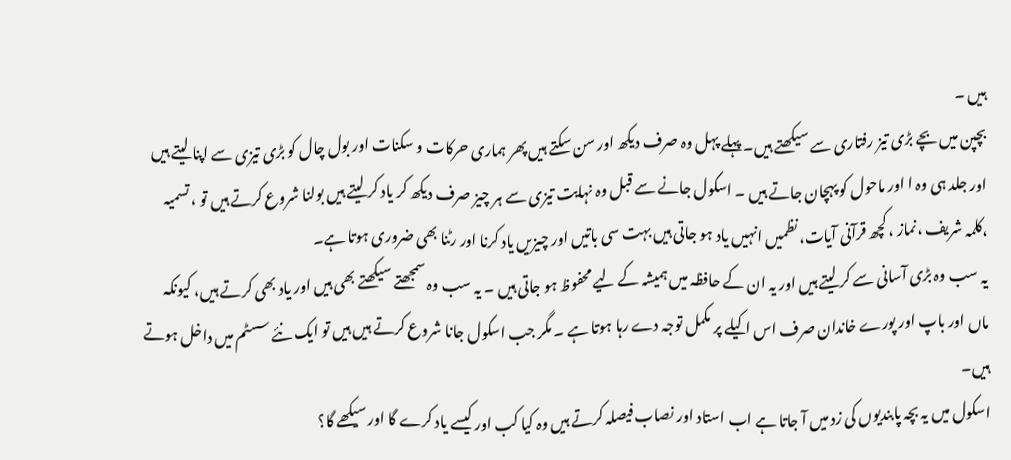ہیں ۔
بچپن میں بچے بڑی تیز رفتاری سے سیکھتے ہیں۔ پہلے پہل وہ صرف دیکھ اور سن سکتے ہیں پھر ہماری حرکات و سکنات اور بول چال کو بڑی تیزی سے اپنا لیتے ہیں اور جلد ہی وہ ا اور ماحول کو پہچان جاتے ہیں ۔ اسکول جانے سے قبل وہ نہایت تیزی سے ہر چیز صرف دیکھ کر یاد کر لیتے ہیں بولنا شروع کرتے ہیں تو ، تسمیہ ،کلمہ شریف ،نماز ، کچھ قرآنی آیات، نظمیں انہیں یاد ہو جاتی ہیں بہت سی باتیں اور چیزیں یاد کرنا اور رٹنا بھی ضروری ہوتا ہے۔
یہ سب وہ بڑی آسانی سے کر لیتے ہیں اور یہ ان کے حافظہ میں ہمیشہ کے لیے محفوظ ہو جاتی ہیں ۔ یہ سب وہ سمجھتے سیکھتے بھی ہیں اور یاد بھی کرتے ہیں، کیونکہ ماں اور باپ اور پورے خاندان صرف اس اکیلے پر مکمل توجہ دے رہا ہوتا ہے ۔ مگر جب اسکول جانا شروع کرتے ہیں ہیں تو ایک نئے سسٹم میں داخل ہوتے ہیں۔
اسکول میں یہ بچہ پابندیوں کی زد میں آ جاتا ہے اب استاد اور نصاب فیصلہ کرتے ہیں وہ کیا کب اور کیسے یاد کرے گا اور سیکھے گا؟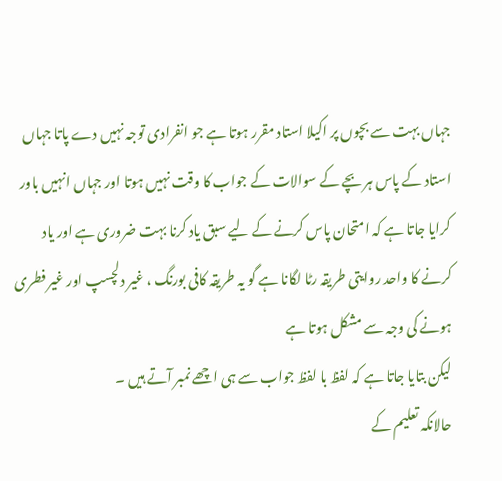جہاں بہت سے بچوں پر اکیلا استاد مقرر ہوتا ہے جو انفرادی توجہ نہیں دے پاتا جہاں استاد کے پاس ہر بچے کے سوالات کے جواب کا وقت نہیں ہوتا اور جہاں انہیں باور کرایا جاتا ہے کہ امتحان پاس کرنے کے لیے سبق یاد کرنا بہت ضروری ہے اور یاد کرنے کا واحد روایتی طریقہ رٹا لگانا ہے گو یہ طریقہ کافی بورنگ ، غیر دلچسپ اور غیر فطری ہونے کی وجہ سے مشکل ہوتا ہے
لیکن بتایا جاتا ہے کہ لفظ با لفظ جواب سے ہی اچھے نمبر آتے ہیں ۔
حالانکہ تعلیم کے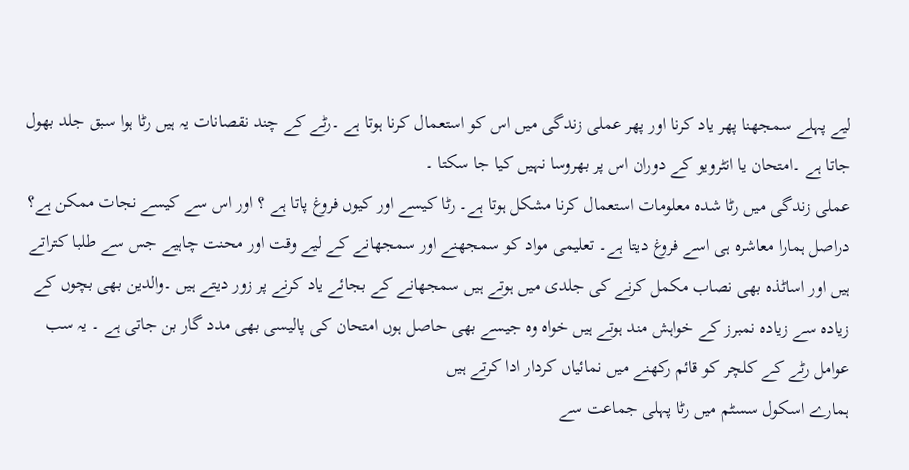لیے پہلے سمجھنا پھر یاد کرنا اور پھر عملی زندگی میں اس کو استعمال کرنا ہوتا ہے ۔رٹے کے چند نقصانات یہ ہیں رٹا ہوا سبق جلد بھول جاتا ہے ۔امتحان یا انٹرویو کے دوران اس پر بھروسا نہیں کیا جا سکتا ۔
عملی زندگی میں رٹا شدہ معلومات استعمال کرنا مشکل ہوتا ہے۔ رٹا کیسے اور کیوں فروغ پاتا ہے ؟ اور اس سے کیسے نجات ممکن ہے؟ دراصل ہمارا معاشرہ ہی اسے فروغ دیتا ہے۔ تعلیمی مواد کو سمجھنے اور سمجھانے کے لیے وقت اور محنت چاہیے جس سے طلبا کتراتے ہیں اور اساٹذہ بھی نصاب مکمل کرنے کی جلدی میں ہوتے ہیں سمجھانے کے بجائے یاد کرنے پر زور دیتے ہیں ۔والدین بھی بچوں کے زیادہ سے زیادہ نمبرز کے خواہش مند ہوتے ہیں خواہ وہ جیسے بھی حاصل ہوں امتحان کی پالیسی بھی مدد گار بن جاتی ہے ۔ یہ سب عوامل رٹے کے کلچر کو قائم رکھنے میں نمائیاں کردار ادا کرتے ہیں
ہمارے اسکول سسٹم میں رٹا پہلی جماعت سے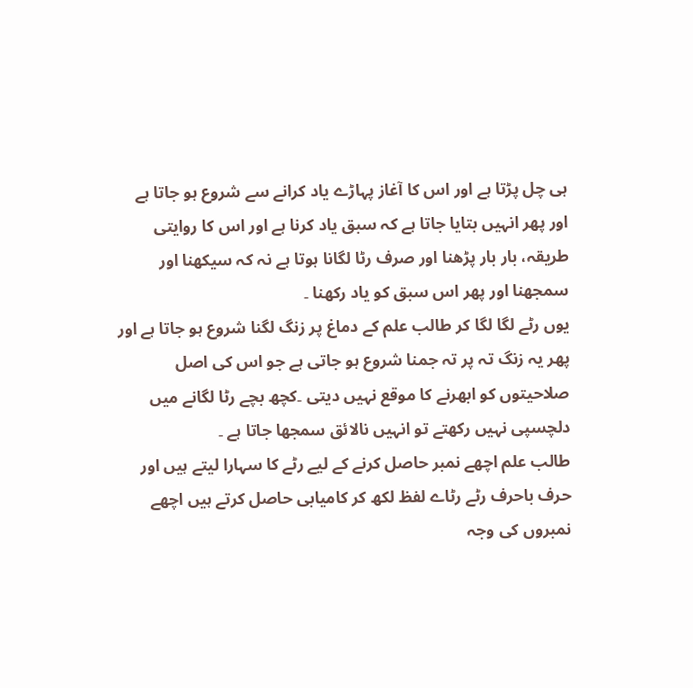ہی چل پڑتا ہے اور اس کا آغاز پہاڑے یاد کرانے سے شروع ہو جاتا ہے اور پھر انہیں بتایا جاتا ہے کہ سبق یاد کرنا ہے اور اس کا روایتی طریقہ، بار بار پڑھنا اور صرف رٹا لگانا ہوتا ہے نہ کہ سیکھنا اور سمجھنا اور پھر اس سبق کو یاد رکھنا ۔
یوں رٹے لگا لگا کر طالب علم کے دماغ پر زنگ لگنا شروع ہو جاتا ہے اور پھر یہ زنگ تہ پر تہ جمنا شروع ہو جاتی ہے جو اس کی اصل صلاحیتوں کو ابھرنے کا موقع نہیں دیتی ۔کچھ بچے رٹا لگانے میں دلچسپی نہیں رکھتے تو انہیں نالائق سمجھا جاتا ہے ۔
طالب علم اچھے نمبر حاصل کرنے کے لیے رٹے کا سہارا لیتے ہیں اور حرف باحرف رٹے رٹاے لفظ لکھ کر کامیابی حاصل کرتے ہیں اچھے نمبروں کی وجہ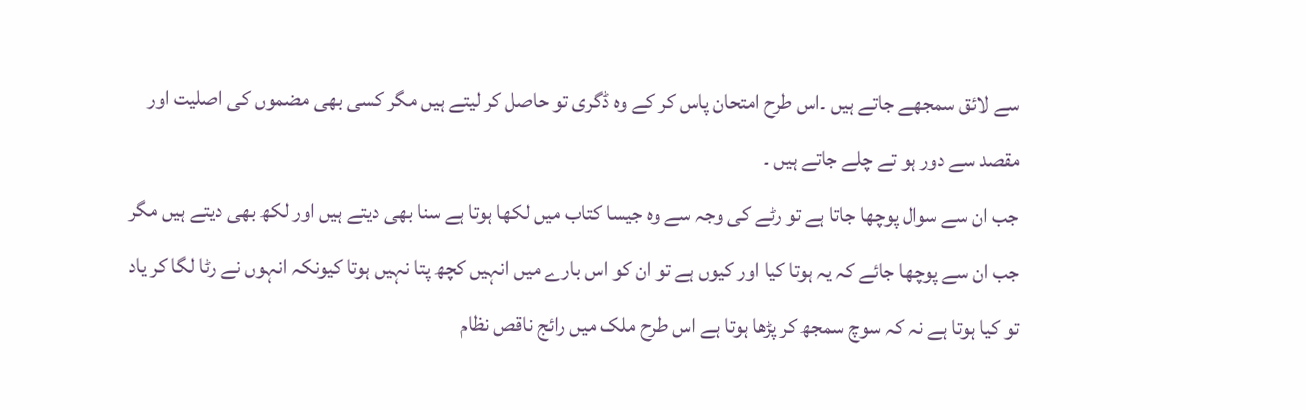سے لائق سمجھے جاتے ہیں ۔اس طرح امتحان پاس کر کے وہ ڈگری تو حاصل کر لیتے ہیں مگر کسی بھی مضموں کی اصلیت اور مقصد سے دور ہو تے چلے جاتے ہیں ۔
جب ان سے سوال پوچھا جاتا ہے تو رٹے کی وجہ سے وہ جیسا کتاب میں لکھا ہوتا ہے سنا بھی دیتے ہیں اور لکھ بھی دیتے ہیں مگر جب ان سے پوچھا جائے کہ یہ ہوتا کیا اور کیوں ہے تو ان کو اس بارے میں انہیں کچھ پتا نہیں ہوتا کیونکہ انہوں نے رٹا لگا کر یاد تو کیا ہوتا ہے نہ کہ سوچ سمجھ کر پڑھا ہوتا ہے اس طرح ملک میں رائج ناقص نظام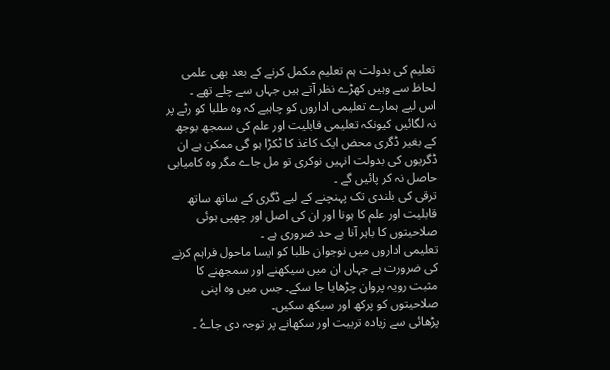تعلیم کی بدولت ہم تعلیم مکمل کرنے کے بعد بھی علمی لحاظ سے وہیں کھڑے نظر آتے ہیں جہاں سے چلے تھے ۔
اس لیے ہمارے تعلیمی اداروں کو چاہیے کہ وہ طلبا کو رٹے پر نہ لگائیں کیونکہ تعلیمی قابلیت اور علم کی سمجھ بوجھ کے بغیر ڈگری محض ایک کاغذ کا ٹکڑا ہو گی ممکن ہے ان ڈگریوں کی بدولت انہیں نوکری تو مل جاے مگر وہ کامیابی حاصل نہ کر پائیں گے ۔
ترقی کی بلندی تک پہنچنے کے لیے ڈگری کے ساتھ ساتھ قابلیت اور علم کا ہونا اور ان کی اصل اور چھپی ہوئی صلاحیتوں کا باہر آنا بے حد ضروری ہے ۔
تعلیمی اداروں میں نوجوان طلبا کو ایسا ماحول فراہم کرنے کی ضرورت ہے جہاں ان میں سیکھنے اور سمجھنے کا مثبت رویہ پروان چڑھایا جا سکے۔ جس میں وہ اپنی صلاحیتوں کو پرکھ اور سیکھ سکیں۔
پڑھائی سے زیادہ تربیت اور سکھانے پر توجہ دی جاےُ ۔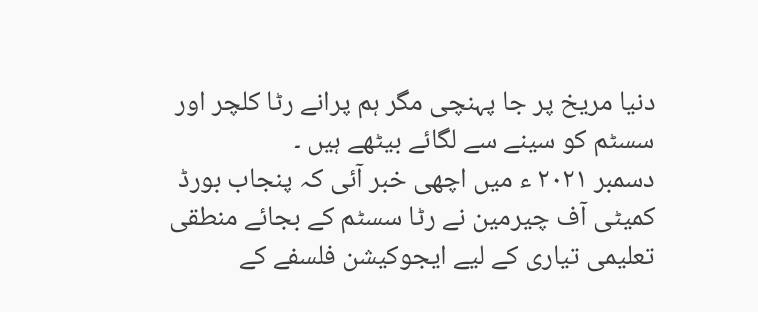دنیا مریخ پر جا پہنچی مگر ہم پرانے رٹا کلچر اور سسٹم کو سینے سے لگائے بیٹھے ہیں ۔
دسمبر ۲۰۲۱ ء میں اچھی خبر آئی کہ پنجاب بورڈ کمیٹی آف چیرمین نے رٹا سسٹم کے بجائے منطقی تعلیمی تیاری کے لیے ایجوکیشن فلسفے کے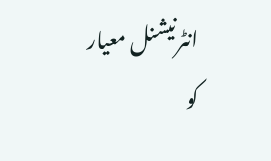انٹرنیشنل معیار کو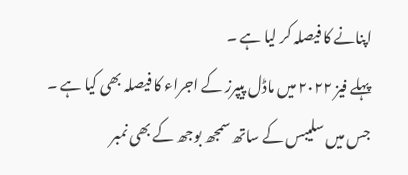اپنانے کا فیصلہ کر لیا ہے ۔
پہلے فیز ۲۰۲۲ میں ماڈل پیپرز کے اجراء کا فیصلہ بھی کیا ہے ۔ جس میں سلیبس کے ساتھ سمجھ بوجھ کے بھی نمبر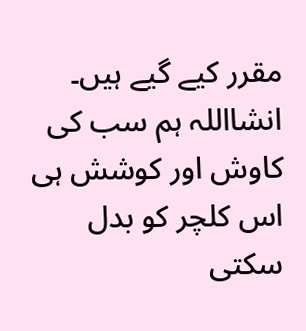مقرر کیے گیے ہیں۔
انشااللہ ہم سب کی کاوش اور کوشش ہی اس کلچر کو بدل سکتی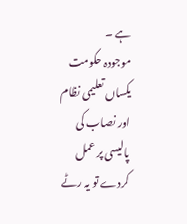ہے ۔
موجودہ حکومت یکساں تعلیمی نظام اور نصاب کی پالیسی پر عمل کردے تو یہ رٹے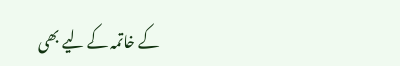کے خاتمہ کے لیے بھی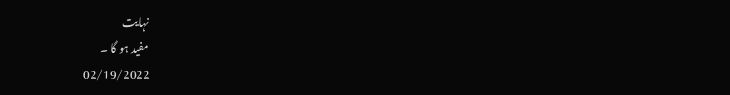نہایت
مفید ہو گا ۔
02/19/2022